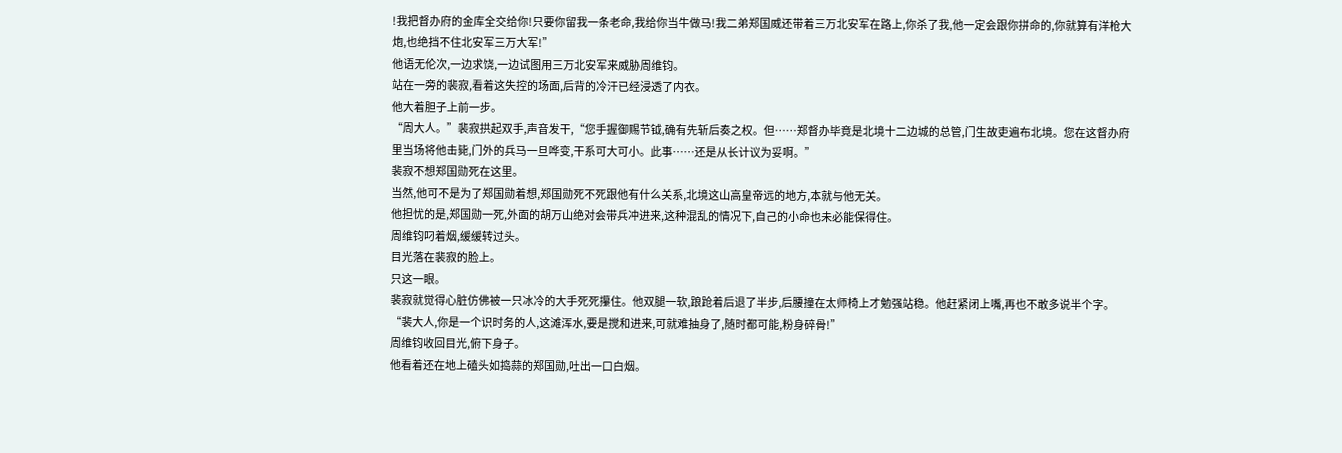!我把督办府的金库全交给你!只要你留我一条老命,我给你当牛做马!我二弟郑国威还带着三万北安军在路上,你杀了我,他一定会跟你拼命的,你就算有洋枪大炮,也绝挡不住北安军三万大军!”
他语无伦次,一边求饶,一边试图用三万北安军来威胁周维钧。
站在一旁的裴寂,看着这失控的场面,后背的冷汗已经浸透了内衣。
他大着胆子上前一步。
“周大人。”裴寂拱起双手,声音发干,“您手握御赐节钺,确有先斩后奏之权。但……郑督办毕竟是北境十二边城的总管,门生故吏遍布北境。您在这督办府里当场将他击毙,门外的兵马一旦哗变,干系可大可小。此事……还是从长计议为妥啊。”
裴寂不想郑国勋死在这里。
当然,他可不是为了郑国勋着想,郑国勋死不死跟他有什么关系,北境这山高皇帝远的地方,本就与他无关。
他担忧的是,郑国勋一死,外面的胡万山绝对会带兵冲进来,这种混乱的情况下,自己的小命也未必能保得住。
周维钧叼着烟,缓缓转过头。
目光落在裴寂的脸上。
只这一眼。
裴寂就觉得心脏仿佛被一只冰冷的大手死死攥住。他双腿一软,踉跄着后退了半步,后腰撞在太师椅上才勉强站稳。他赶紧闭上嘴,再也不敢多说半个字。
“裴大人,你是一个识时务的人,这滩浑水,要是搅和进来,可就难抽身了,随时都可能,粉身碎骨!”
周维钧收回目光,俯下身子。
他看着还在地上磕头如捣蒜的郑国勋,吐出一口白烟。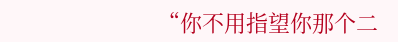“你不用指望你那个二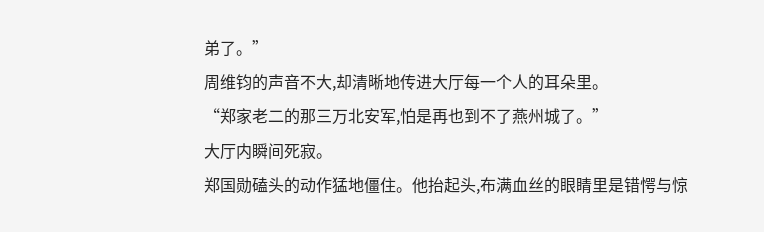弟了。”
周维钧的声音不大,却清晰地传进大厅每一个人的耳朵里。
“郑家老二的那三万北安军,怕是再也到不了燕州城了。”
大厅内瞬间死寂。
郑国勋磕头的动作猛地僵住。他抬起头,布满血丝的眼睛里是错愕与惊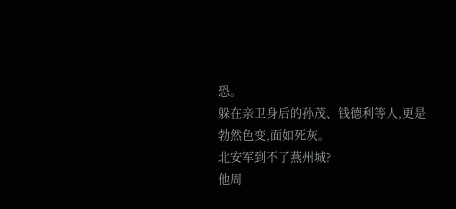恐。
躲在亲卫身后的孙茂、钱德利等人,更是勃然色变,面如死灰。
北安军到不了燕州城?
他周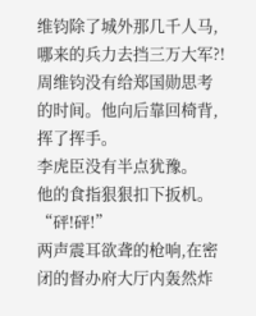维钧除了城外那几千人马,哪来的兵力去挡三万大军?!
周维钧没有给郑国勋思考的时间。他向后靠回椅背,挥了挥手。
李虎臣没有半点犹豫。
他的食指狠狠扣下扳机。
“砰!砰!”
两声震耳欲聋的枪响,在密闭的督办府大厅内轰然炸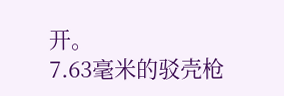开。
7.63毫米的驳壳枪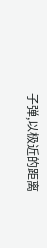子弹,以极近的距离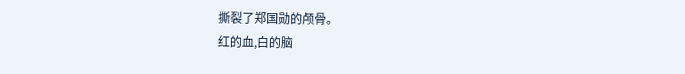撕裂了郑国勋的颅骨。
红的血,白的脑